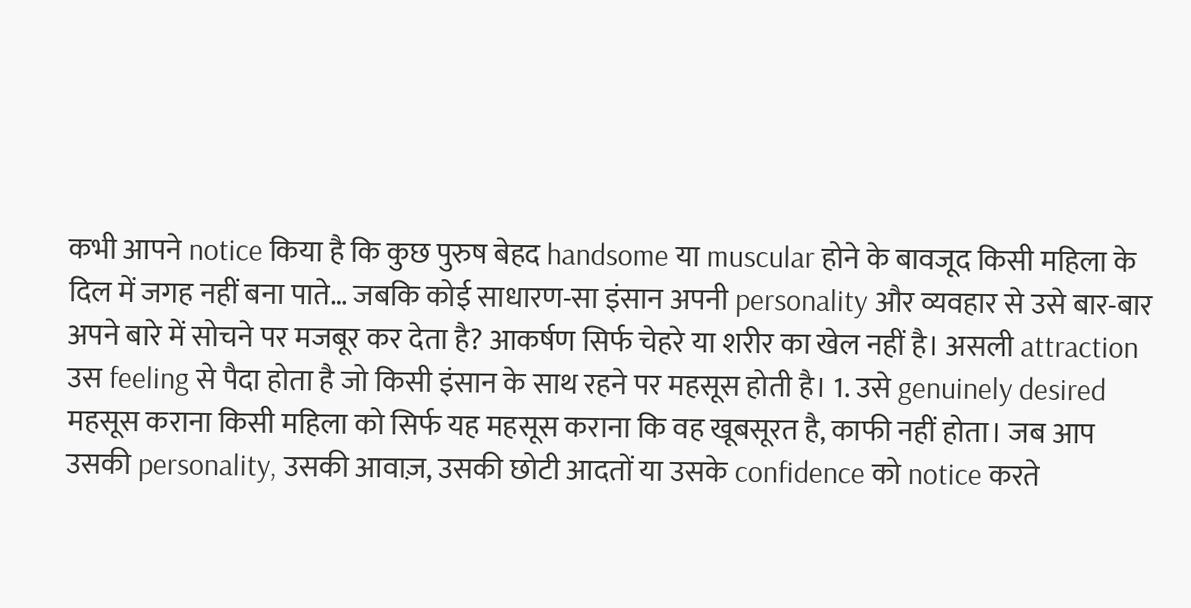कभी आपने notice किया है कि कुछ पुरुष बेहद handsome या muscular होने के बावजूद किसी महिला के दिल में जगह नहीं बना पाते… जबकि कोई साधारण-सा इंसान अपनी personality और व्यवहार से उसे बार-बार अपने बारे में सोचने पर मजबूर कर देता है? आकर्षण सिर्फ चेहरे या शरीर का खेल नहीं है। असली attraction उस feeling से पैदा होता है जो किसी इंसान के साथ रहने पर महसूस होती है। 1. उसे genuinely desired महसूस कराना किसी महिला को सिर्फ यह महसूस कराना कि वह खूबसूरत है, काफी नहीं होता। जब आप उसकी personality, उसकी आवाज़, उसकी छोटी आदतों या उसके confidence को notice करते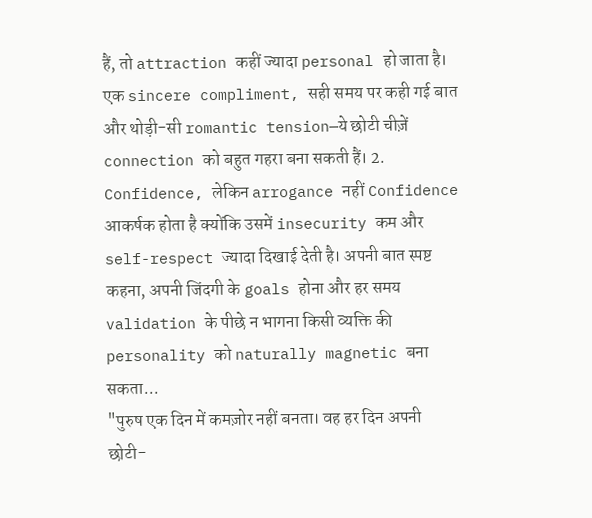हैं, तो attraction कहीं ज्यादा personal हो जाता है। एक sincere compliment, सही समय पर कही गई बात और थोड़ी-सी romantic tension—ये छोटी चीज़ें connection को बहुत गहरा बना सकती हैं। 2. Confidence, लेकिन arrogance नहीं Confidence आकर्षक होता है क्योंकि उसमें insecurity कम और self-respect ज्यादा दिखाई देती है। अपनी बात स्पष्ट कहना, अपनी जिंदगी के goals होना और हर समय validation के पीछे न भागना किसी व्यक्ति की personality को naturally magnetic बना सकता...
"पुरुष एक दिन में कमज़ोर नहीं बनता। वह हर दिन अपनी छोटी-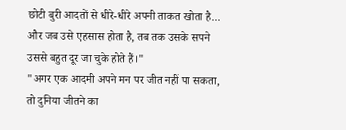छोटी बुरी आदतों से धीरे-धीरे अपनी ताकत खोता है... और जब उसे एहसास होता है, तब तक उसके सपने उससे बहुत दूर जा चुके होते हैं।"
"अगर एक आदमी अपने मन पर जीत नहीं पा सकता, तो दुनिया जीतने का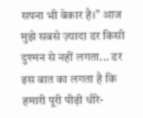सपना भी बेकार है।" आज मुझे सबसे ज़्यादा डर किसी दुश्मन से नहीं लगता... डर इस बात का लगता है कि हमारी पूरी पीढ़ी धीरे-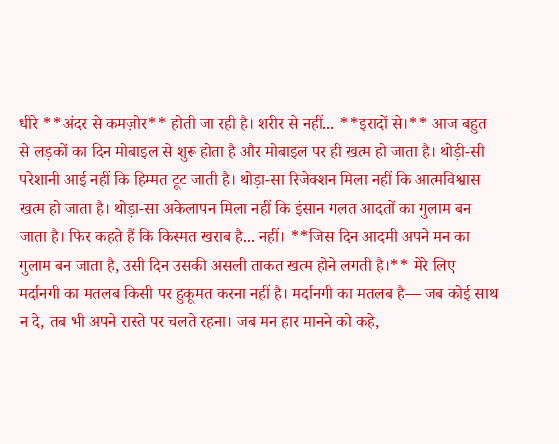धीरे **अंदर से कमज़ोर** होती जा रही है। शरीर से नहीं... **इरादों से।** आज बहुत से लड़कों का दिन मोबाइल से शुरू होता है और मोबाइल पर ही खत्म हो जाता है। थोड़ी-सी परेशानी आई नहीं कि हिम्मत टूट जाती है। थोड़ा-सा रिजेक्शन मिला नहीं कि आत्मविश्वास खत्म हो जाता है। थोड़ा-सा अकेलापन मिला नहीं कि इंसान गलत आदतों का गुलाम बन जाता है। फिर कहते हैं कि किस्मत खराब है... नहीं। **जिस दिन आदमी अपने मन का गुलाम बन जाता है, उसी दिन उसकी असली ताकत खत्म होने लगती है।** मेरे लिए मर्दानगी का मतलब किसी पर हुकूमत करना नहीं है। मर्दानगी का मतलब है— जब कोई साथ न दे, तब भी अपने रास्ते पर चलते रहना। जब मन हार मानने को कहे,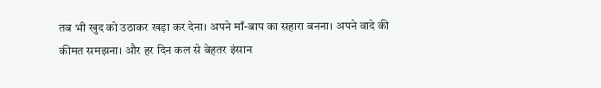तब भी खुद को उठाकर खड़ा कर देना। अपने माँ-बाप का सहारा बनना। अपने वादे की कीमत समझना। और हर दिन कल से बेहतर इंसान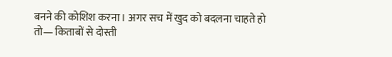बनने की कोशिश करना। अगर सच में खुद को बदलना चाहते हो तो— किताबों से दोस्ती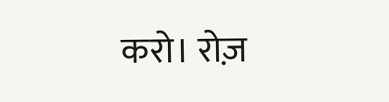करो। रोज़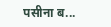पसीना ब...